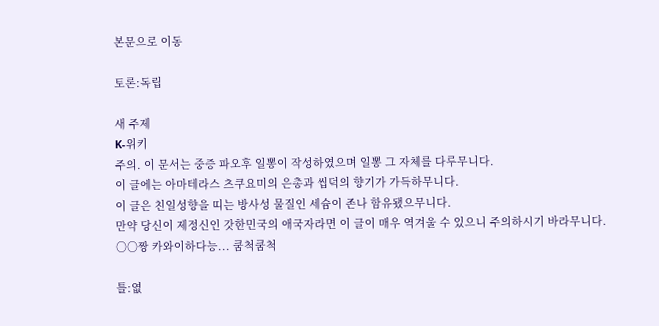본문으로 이동

토론:독립

새 주제
K-위키
주의. 이 문서는 중증 파오후 일뽕이 작성하였으며 일뽕 그 자체를 다루무니다.
이 글에는 아마테라스 츠쿠요미의 은총과 씹덕의 향기가 가득하무니다.
이 글은 친일성향을 띠는 방사성 물질인 세슘이 존나 함유됐으무니다.
만약 당신이 제정신인 갓한민국의 애국자라면 이 글이 매우 역겨울 수 있으니 주의하시기 바라무니다.
○○짱 카와이하다능... 쿰척쿰척

틀:엾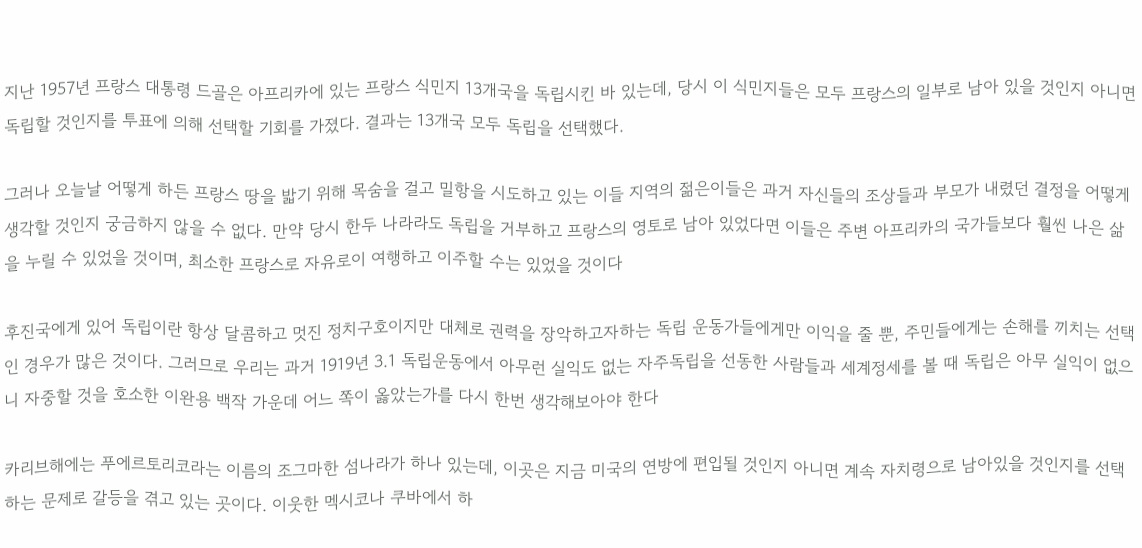지난 1957년 프랑스 대통령 드골은 아프리카에 있는 프랑스 식민지 13개국을 독립시킨 바 있는데, 당시 이 식민지들은 모두 프랑스의 일부로 남아 있을 것인지 아니면 독립할 것인지를 투표에 의해 선택할 기회를 가졌다. 결과는 13개국 모두 독립을 선택했다.

그러나 오늘날 어떻게 하든 프랑스 땅을 밟기 위해 목숨을 걸고 밀항을 시도하고 있는 이들 지역의 젊은이들은 과거 자신들의 조상들과 부모가 내렸던 결정을 어떻게 생각할 것인지 궁금하지 않을 수 없다. 만약 당시 한두 나라라도 독립을 거부하고 프랑스의 영토로 남아 있었다면 이들은 주변 아프리카의 국가들보다 훨씬 나은 삶을 누릴 수 있었을 것이며, 최소한 프랑스로 자유로이 여행하고 이주할 수는 있었을 것이다

후진국에게 있어 독립이란 항상 달콤하고 멋진 정치구호이지만 대체로 권력을 장악하고자하는 독립 운동가들에게만 이익을 줄 뿐, 주민들에게는 손해를 끼치는 선택인 경우가 많은 것이다. 그러므로 우리는 과거 1919년 3.1 독립운동에서 아무런 실익도 없는 자주독립을 선동한 사람들과 세계정세를 볼 때 독립은 아무 실익이 없으니 자중할 것을 호소한 이완용 백작 가운데 어느 쪽이 옳았는가를 다시 한번 생각해보아야 한다

카리브해에는 푸에르토리코라는 이름의 조그마한 섬나라가 하나 있는데, 이곳은 지금 미국의 연방에 편입될 것인지 아니면 계속 자치령으로 남아있을 것인지를 선택하는 문제로 갈등을 겪고 있는 곳이다. 이웃한 멕시코나 쿠바에서 하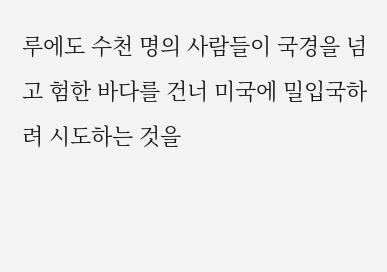루에도 수천 명의 사람들이 국경을 넘고 험한 바다를 건너 미국에 밀입국하려 시도하는 것을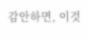감안하면, 이것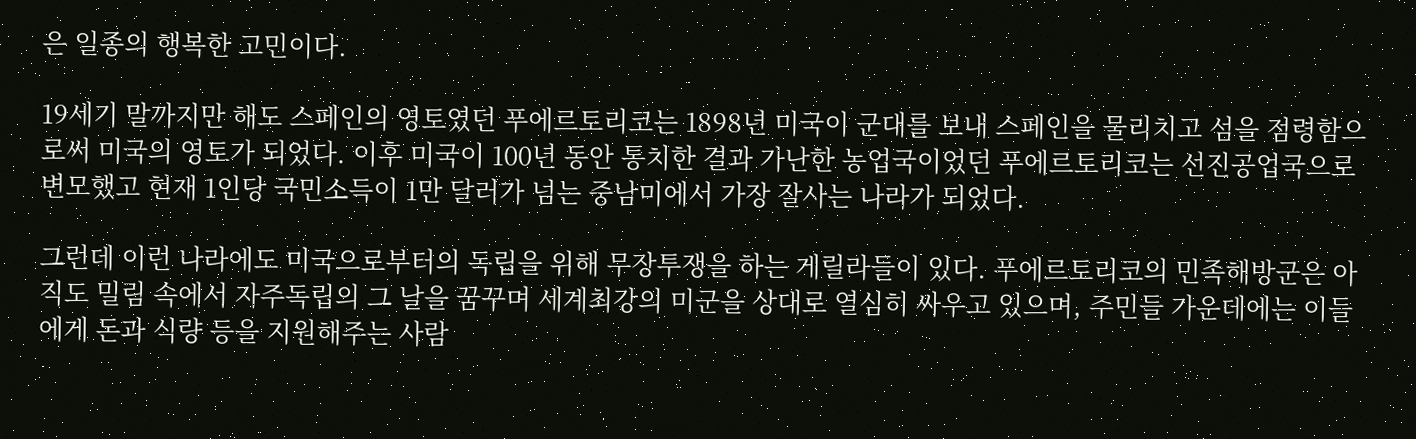은 일종의 행복한 고민이다.

19세기 말까지만 해도 스페인의 영토였던 푸에르토리코는 1898년 미국이 군대를 보내 스페인을 물리치고 섬을 점령함으로써 미국의 영토가 되었다. 이후 미국이 100년 동안 통치한 결과 가난한 농업국이었던 푸에르토리코는 선진공업국으로 변모했고 현재 1인당 국민소득이 1만 달러가 넘는 중남미에서 가장 잘사는 나라가 되었다.

그런데 이런 나라에도 미국으로부터의 독립을 위해 무장투쟁을 하는 게릴라들이 있다. 푸에르토리코의 민족해방군은 아직도 밀림 속에서 자주독립의 그 날을 꿈꾸며 세계최강의 미군을 상대로 열심히 싸우고 있으며, 주민들 가운데에는 이들에게 돈과 식량 등을 지원해주는 사람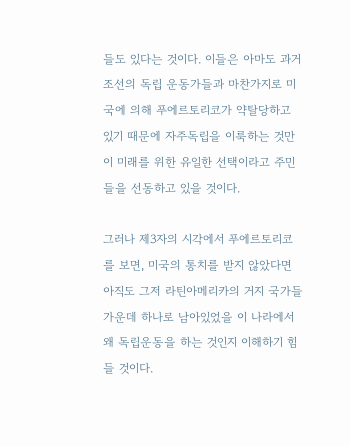들도 있다는 것이다. 이들은 아마도 과거 조선의 독립 운동가들과 마찬가지로 미국에 의해 푸에르토리코가 약탈당하고 있기 때문에 자주독립을 이룩하는 것만이 미래를 위한 유일한 선택이라고 주민들을 선동하고 있을 것이다.

그러나 제3자의 시각에서 푸에르토리코를 보면, 미국의 통치를 받지 않았다면 아직도 그저 라틴아메리카의 거지 국가들 가운데 하나로 남아있었을 이 나라에서 왜 독립운동을 하는 것인지 이해하기 힘들 것이다.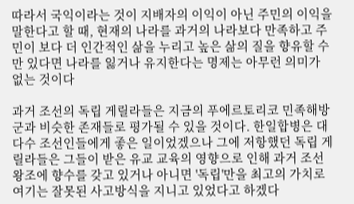따라서 국익이라는 것이 지배자의 이익이 아닌 주민의 이익을 말한다고 할 때, 현재의 나라를 과거의 나라보다 만족하고 주민이 보다 더 인간적인 삶을 누리고 높은 삶의 질을 향유할 수만 있다면 나라를 잃거나 유지한다는 명제는 아무런 의미가 없는 것이다

과거 조선의 독립 게릴라들은 지금의 푸에르토리코 민족해방군과 비슷한 존재들로 평가될 수 있을 것이다. 한일합병은 대다수 조선인들에게 좋은 일이었겠으나 그에 저항했던 독립 게릴라들은 그들이 받은 유교 교육의 영향으로 인해 과거 조선왕조에 향수를 갖고 있거나 아니면 '독립'만을 최고의 가치로 여기는 잘못된 사고방식을 지니고 있었다고 하겠다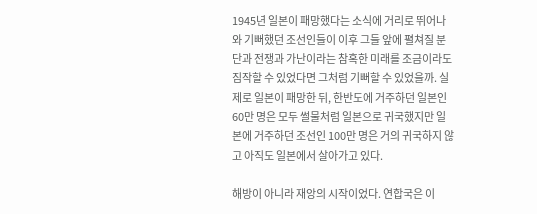1945년 일본이 패망했다는 소식에 거리로 뛰어나와 기뻐했던 조선인들이 이후 그들 앞에 펼쳐질 분단과 전쟁과 가난이라는 참혹한 미래를 조금이라도 짐작할 수 있었다면 그처럼 기뻐할 수 있었을까. 실제로 일본이 패망한 뒤, 한반도에 거주하던 일본인 60만 명은 모두 썰물처럼 일본으로 귀국했지만 일본에 거주하던 조선인 100만 명은 거의 귀국하지 않고 아직도 일본에서 살아가고 있다.

해방이 아니라 재앙의 시작이었다. 연합국은 이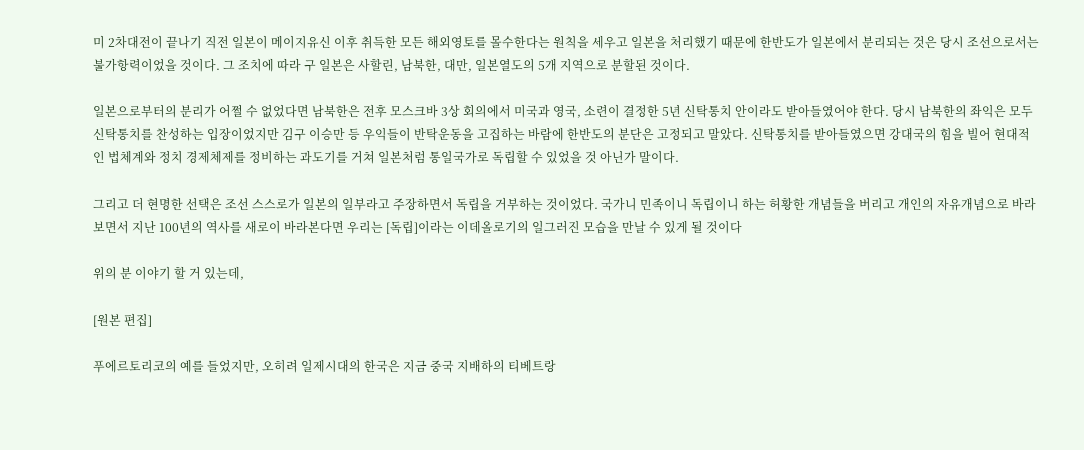미 2차대전이 끝나기 직전 일본이 메이지유신 이후 취득한 모든 해외영토를 몰수한다는 원칙을 세우고 일본을 처리했기 때문에 한반도가 일본에서 분리되는 것은 당시 조선으로서는 불가항력이었을 것이다. 그 조치에 따라 구 일본은 사할린, 남북한, 대만, 일본열도의 5개 지역으로 분할된 것이다.

일본으로부터의 분리가 어쩔 수 없었다면 남북한은 전후 모스크바 3상 회의에서 미국과 영국, 소련이 결정한 5년 신탁통치 안이라도 받아들였어야 한다. 당시 남북한의 좌익은 모두 신탁통치를 찬성하는 입장이었지만 김구 이승만 등 우익들이 반탁운동을 고집하는 바람에 한반도의 분단은 고정되고 말았다. 신탁통치를 받아들였으면 강대국의 힘을 빌어 현대적인 법체계와 정치 경제체제를 정비하는 과도기를 거쳐 일본처럼 통일국가로 독립할 수 있었을 것 아닌가 말이다.

그리고 더 현명한 선택은 조선 스스로가 일본의 일부라고 주장하면서 독립을 거부하는 것이었다. 국가니 민족이니 독립이니 하는 허황한 개념들을 버리고 개인의 자유개념으로 바라보면서 지난 100년의 역사를 새로이 바라본다면 우리는 [독립]이라는 이데올로기의 일그러진 모습을 만날 수 있게 될 것이다

위의 분 이야기 할 거 있는데,

[원본 편집]

푸에르토리코의 예를 들었지만, 오히려 일제시대의 한국은 지금 중국 지배하의 티베트랑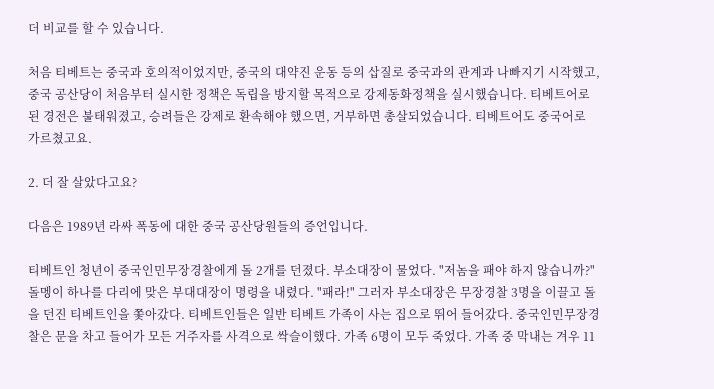더 비교를 할 수 있습니다.

처음 티베트는 중국과 호의적이었지만, 중국의 대약진 운동 등의 삽질로 중국과의 관계과 나빠지기 시작했고, 중국 공산당이 처음부터 실시한 정책은 독립을 방지할 목적으로 강제동화정책을 실시했습니다. 티베트어로 된 경전은 불태워졌고, 승려들은 강제로 환속해야 했으면, 거부하면 총살되었습니다. 티베트어도 중국어로 가르쳤고요.

2. 더 잘 살았다고요?

다음은 1989년 라싸 폭동에 대한 중국 공산당원들의 증언입니다.

티베트인 청년이 중국인민무장경찰에게 돌 2개를 던졌다. 부소대장이 물었다. "저놈을 패야 하지 않습니까?" 돌멩이 하나를 다리에 맞은 부대대장이 명령을 내렸다. "패라!" 그러자 부소대장은 무장경찰 3명을 이끌고 돌을 던진 티베트인을 쫓아갔다. 티베트인들은 일반 티베트 가족이 사는 집으로 뛰어 들어갔다. 중국인민무장경찰은 문을 차고 들어가 모든 거주자를 사격으로 싹슬이했다. 가족 6명이 모두 죽었다. 가족 중 막내는 겨우 11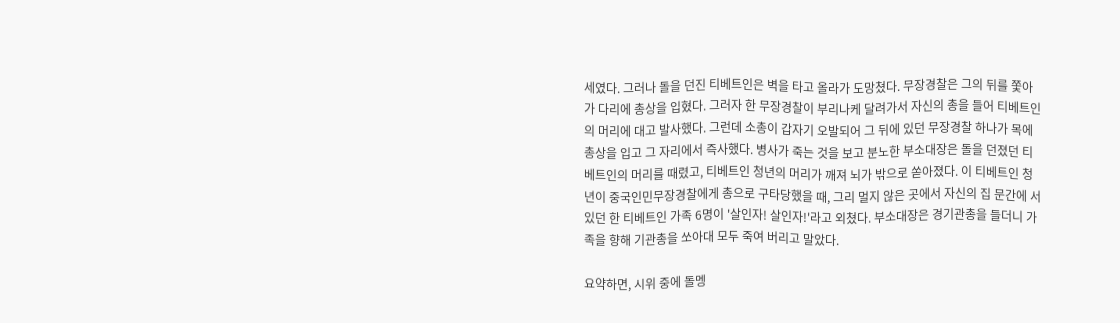세였다. 그러나 돌을 던진 티베트인은 벽을 타고 올라가 도망쳤다. 무장경찰은 그의 뒤를 쫓아가 다리에 총상을 입혔다. 그러자 한 무장경찰이 부리나케 달려가서 자신의 총을 들어 티베트인의 머리에 대고 발사했다. 그런데 소총이 갑자기 오발되어 그 뒤에 있던 무장경찰 하나가 목에 총상을 입고 그 자리에서 즉사했다. 병사가 죽는 것을 보고 분노한 부소대장은 돌을 던졌던 티베트인의 머리를 때렸고, 티베트인 청년의 머리가 깨져 뇌가 밖으로 쏟아졌다. 이 티베트인 청년이 중국인민무장경찰에게 총으로 구타당했을 때, 그리 멀지 않은 곳에서 자신의 집 문간에 서있던 한 티베트인 가족 6명이 '살인자! 살인자!'라고 외쳤다. 부소대장은 경기관총을 들더니 가족을 향해 기관총을 쏘아대 모두 죽여 버리고 말았다.

요약하면, 시위 중에 돌멩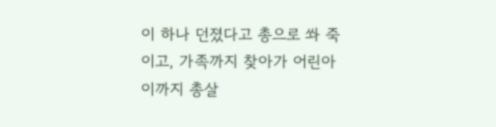이 하나 던졌다고 총으로 쏴 죽이고, 가족까지 찾아가 어린아이까지 총살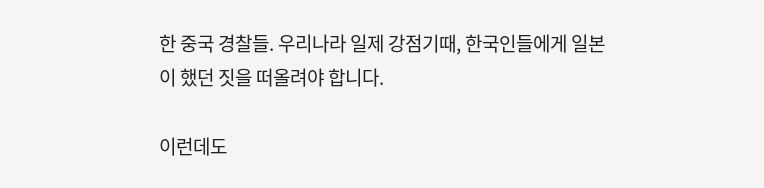한 중국 경찰들. 우리나라 일제 강점기때, 한국인들에게 일본이 했던 짓을 떠올려야 합니다.

이런데도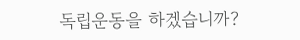독립운동을 하겠습니까?